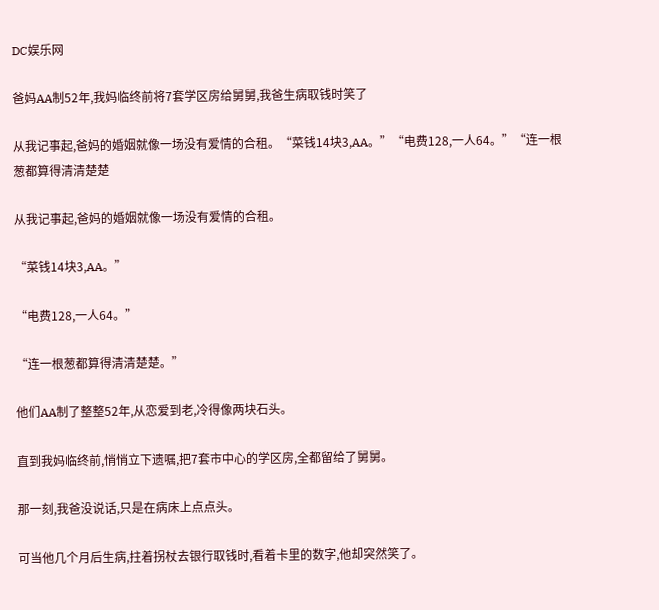DC娱乐网

爸妈AA制52年,我妈临终前将7套学区房给舅舅,我爸生病取钱时笑了

从我记事起,爸妈的婚姻就像一场没有爱情的合租。“菜钱14块3,AA。”“电费128,一人64。”“连一根葱都算得清清楚楚

从我记事起,爸妈的婚姻就像一场没有爱情的合租。

“菜钱14块3,AA。”

“电费128,一人64。”

“连一根葱都算得清清楚楚。”

他们AA制了整整52年,从恋爱到老,冷得像两块石头。

直到我妈临终前,悄悄立下遗嘱,把7套市中心的学区房,全都留给了舅舅。

那一刻,我爸没说话,只是在病床上点点头。

可当他几个月后生病,拄着拐杖去银行取钱时,看着卡里的数字,他却突然笑了。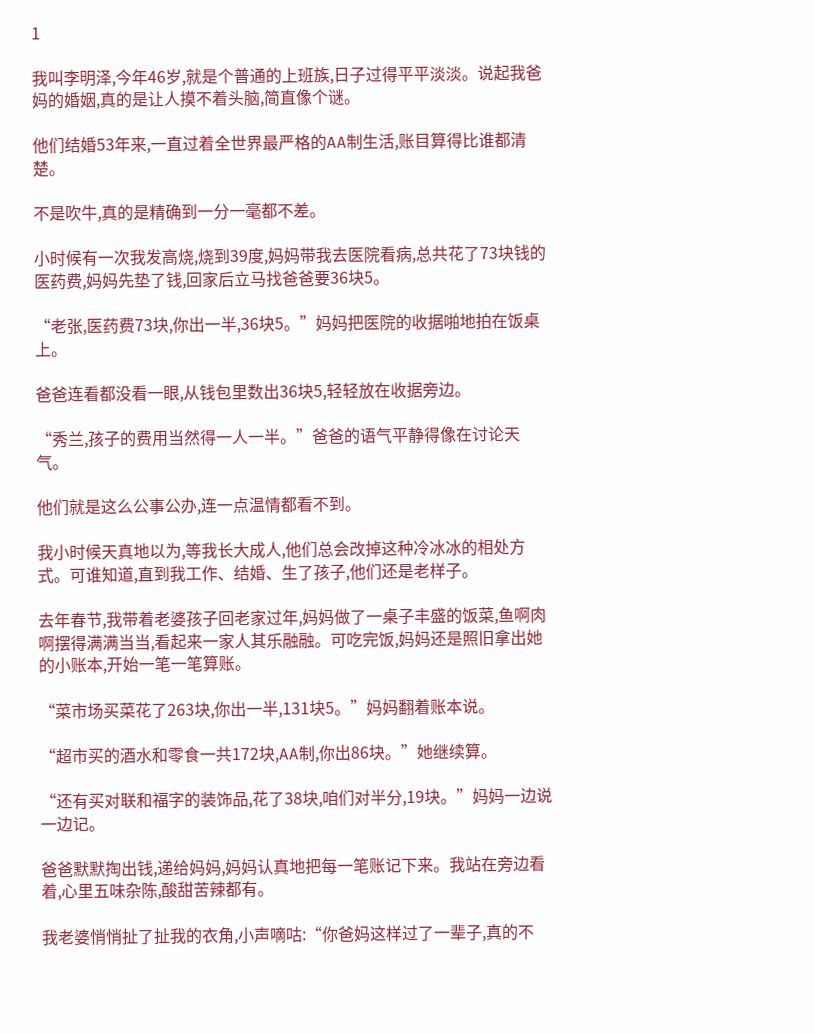1

我叫李明泽,今年46岁,就是个普通的上班族,日子过得平平淡淡。说起我爸妈的婚姻,真的是让人摸不着头脑,简直像个谜。

他们结婚53年来,一直过着全世界最严格的AA制生活,账目算得比谁都清楚。

不是吹牛,真的是精确到一分一毫都不差。

小时候有一次我发高烧,烧到39度,妈妈带我去医院看病,总共花了73块钱的医药费,妈妈先垫了钱,回家后立马找爸爸要36块5。

“老张,医药费73块,你出一半,36块5。”妈妈把医院的收据啪地拍在饭桌上。

爸爸连看都没看一眼,从钱包里数出36块5,轻轻放在收据旁边。

“秀兰,孩子的费用当然得一人一半。”爸爸的语气平静得像在讨论天气。

他们就是这么公事公办,连一点温情都看不到。

我小时候天真地以为,等我长大成人,他们总会改掉这种冷冰冰的相处方式。可谁知道,直到我工作、结婚、生了孩子,他们还是老样子。

去年春节,我带着老婆孩子回老家过年,妈妈做了一桌子丰盛的饭菜,鱼啊肉啊摆得满满当当,看起来一家人其乐融融。可吃完饭,妈妈还是照旧拿出她的小账本,开始一笔一笔算账。

“菜市场买菜花了263块,你出一半,131块5。”妈妈翻着账本说。

“超市买的酒水和零食一共172块,AA制,你出86块。”她继续算。

“还有买对联和福字的装饰品,花了38块,咱们对半分,19块。”妈妈一边说一边记。

爸爸默默掏出钱,递给妈妈,妈妈认真地把每一笔账记下来。我站在旁边看着,心里五味杂陈,酸甜苦辣都有。

我老婆悄悄扯了扯我的衣角,小声嘀咕:“你爸妈这样过了一辈子,真的不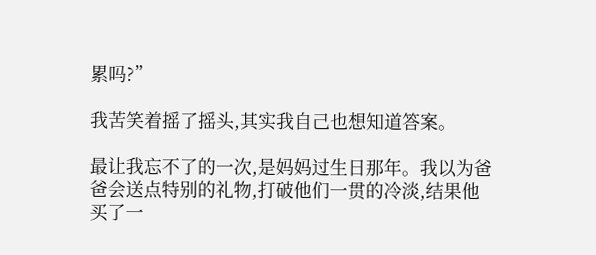累吗?”

我苦笑着摇了摇头,其实我自己也想知道答案。

最让我忘不了的一次,是妈妈过生日那年。我以为爸爸会送点特别的礼物,打破他们一贯的冷淡,结果他买了一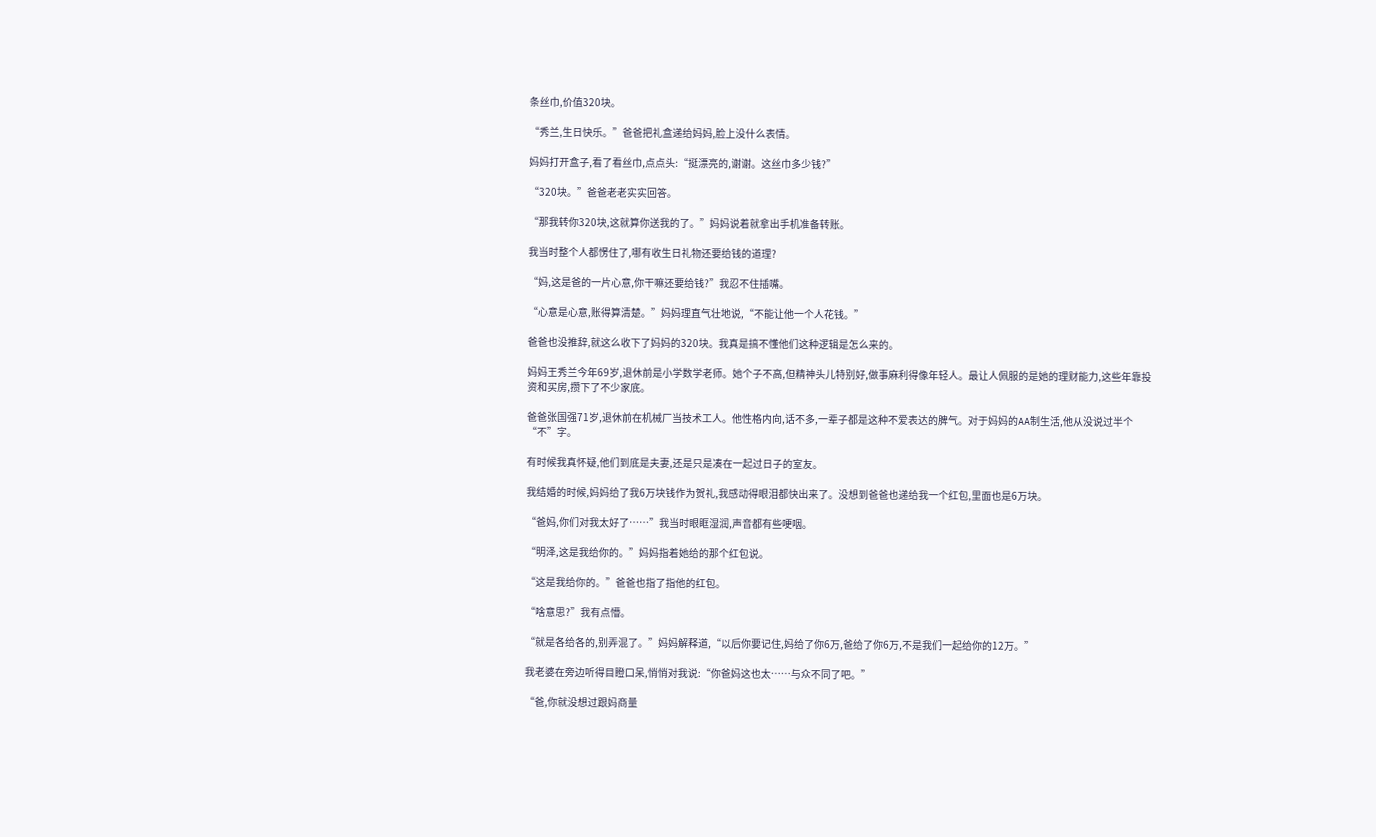条丝巾,价值320块。

“秀兰,生日快乐。”爸爸把礼盒递给妈妈,脸上没什么表情。

妈妈打开盒子,看了看丝巾,点点头:“挺漂亮的,谢谢。这丝巾多少钱?”

“320块。”爸爸老老实实回答。

“那我转你320块,这就算你送我的了。”妈妈说着就拿出手机准备转账。

我当时整个人都愣住了,哪有收生日礼物还要给钱的道理?

“妈,这是爸的一片心意,你干嘛还要给钱?”我忍不住插嘴。

“心意是心意,账得算清楚。”妈妈理直气壮地说,“不能让他一个人花钱。”

爸爸也没推辞,就这么收下了妈妈的320块。我真是搞不懂他们这种逻辑是怎么来的。

妈妈王秀兰今年69岁,退休前是小学数学老师。她个子不高,但精神头儿特别好,做事麻利得像年轻人。最让人佩服的是她的理财能力,这些年靠投资和买房,攒下了不少家底。

爸爸张国强71岁,退休前在机械厂当技术工人。他性格内向,话不多,一辈子都是这种不爱表达的脾气。对于妈妈的AA制生活,他从没说过半个“不”字。

有时候我真怀疑,他们到底是夫妻,还是只是凑在一起过日子的室友。

我结婚的时候,妈妈给了我6万块钱作为贺礼,我感动得眼泪都快出来了。没想到爸爸也递给我一个红包,里面也是6万块。

“爸妈,你们对我太好了……”我当时眼眶湿润,声音都有些哽咽。

“明泽,这是我给你的。”妈妈指着她给的那个红包说。

“这是我给你的。”爸爸也指了指他的红包。

“啥意思?”我有点懵。

“就是各给各的,别弄混了。”妈妈解释道,“以后你要记住,妈给了你6万,爸给了你6万,不是我们一起给你的12万。”

我老婆在旁边听得目瞪口呆,悄悄对我说:“你爸妈这也太……与众不同了吧。”

“爸,你就没想过跟妈商量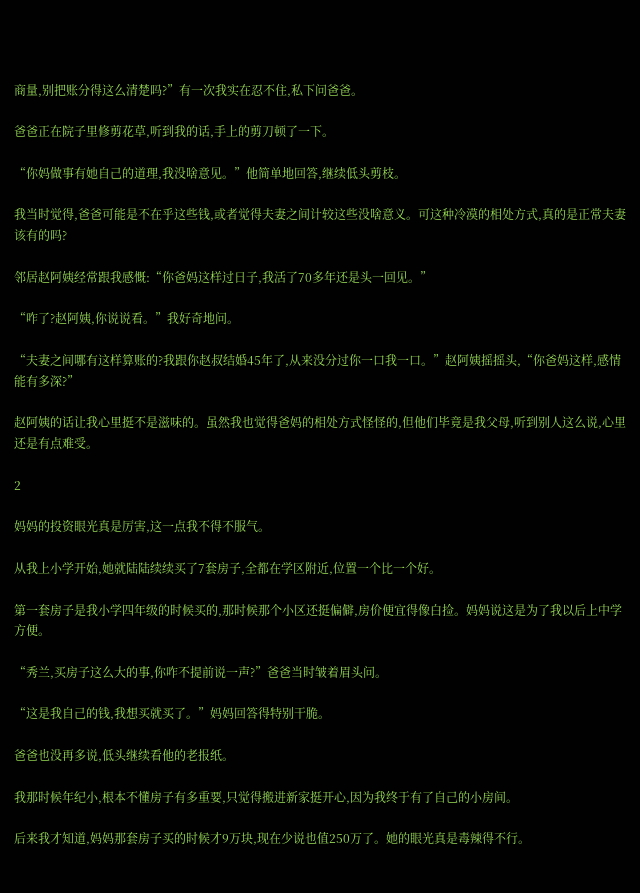商量,别把账分得这么清楚吗?”有一次我实在忍不住,私下问爸爸。

爸爸正在院子里修剪花草,听到我的话,手上的剪刀顿了一下。

“你妈做事有她自己的道理,我没啥意见。”他简单地回答,继续低头剪枝。

我当时觉得,爸爸可能是不在乎这些钱,或者觉得夫妻之间计较这些没啥意义。可这种冷漠的相处方式,真的是正常夫妻该有的吗?

邻居赵阿姨经常跟我感慨:“你爸妈这样过日子,我活了70多年还是头一回见。”

“咋了?赵阿姨,你说说看。”我好奇地问。

“夫妻之间哪有这样算账的?我跟你赵叔结婚45年了,从来没分过你一口我一口。”赵阿姨摇摇头,“你爸妈这样,感情能有多深?”

赵阿姨的话让我心里挺不是滋味的。虽然我也觉得爸妈的相处方式怪怪的,但他们毕竟是我父母,听到别人这么说,心里还是有点难受。

2

妈妈的投资眼光真是厉害,这一点我不得不服气。

从我上小学开始,她就陆陆续续买了7套房子,全都在学区附近,位置一个比一个好。

第一套房子是我小学四年级的时候买的,那时候那个小区还挺偏僻,房价便宜得像白捡。妈妈说这是为了我以后上中学方便。

“秀兰,买房子这么大的事,你咋不提前说一声?”爸爸当时皱着眉头问。

“这是我自己的钱,我想买就买了。”妈妈回答得特别干脆。

爸爸也没再多说,低头继续看他的老报纸。

我那时候年纪小,根本不懂房子有多重要,只觉得搬进新家挺开心,因为我终于有了自己的小房间。

后来我才知道,妈妈那套房子买的时候才9万块,现在少说也值250万了。她的眼光真是毒辣得不行。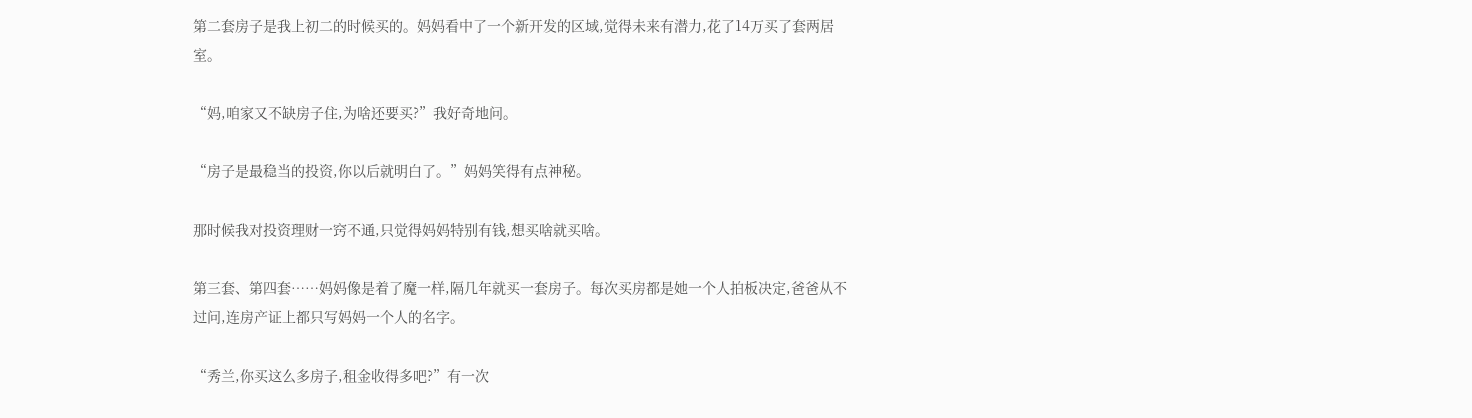第二套房子是我上初二的时候买的。妈妈看中了一个新开发的区域,觉得未来有潜力,花了14万买了套两居室。

“妈,咱家又不缺房子住,为啥还要买?”我好奇地问。

“房子是最稳当的投资,你以后就明白了。”妈妈笑得有点神秘。

那时候我对投资理财一窍不通,只觉得妈妈特别有钱,想买啥就买啥。

第三套、第四套……妈妈像是着了魔一样,隔几年就买一套房子。每次买房都是她一个人拍板决定,爸爸从不过问,连房产证上都只写妈妈一个人的名字。

“秀兰,你买这么多房子,租金收得多吧?”有一次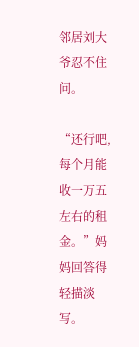邻居刘大爷忍不住问。

“还行吧,每个月能收一万五左右的租金。”妈妈回答得轻描淡写。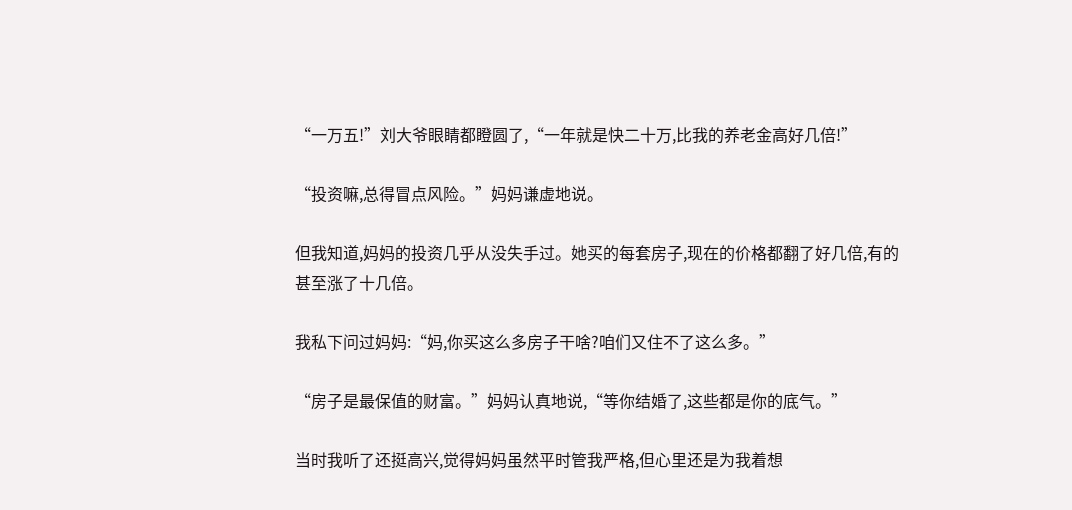“一万五!”刘大爷眼睛都瞪圆了,“一年就是快二十万,比我的养老金高好几倍!”

“投资嘛,总得冒点风险。”妈妈谦虚地说。

但我知道,妈妈的投资几乎从没失手过。她买的每套房子,现在的价格都翻了好几倍,有的甚至涨了十几倍。

我私下问过妈妈:“妈,你买这么多房子干啥?咱们又住不了这么多。”

“房子是最保值的财富。”妈妈认真地说,“等你结婚了,这些都是你的底气。”

当时我听了还挺高兴,觉得妈妈虽然平时管我严格,但心里还是为我着想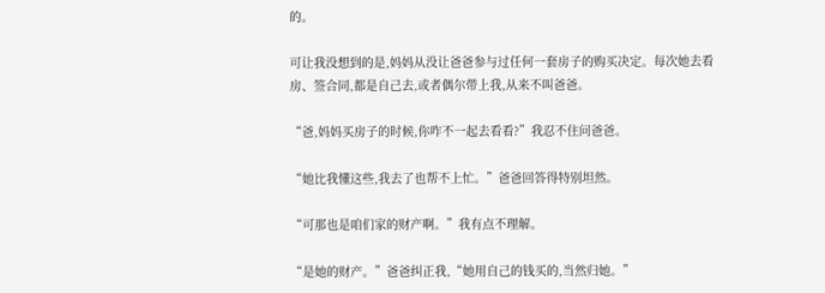的。

可让我没想到的是,妈妈从没让爸爸参与过任何一套房子的购买决定。每次她去看房、签合同,都是自己去,或者偶尔带上我,从来不叫爸爸。

“爸,妈妈买房子的时候,你咋不一起去看看?”我忍不住问爸爸。

“她比我懂这些,我去了也帮不上忙。”爸爸回答得特别坦然。

“可那也是咱们家的财产啊。”我有点不理解。

“是她的财产。”爸爸纠正我,“她用自己的钱买的,当然归她。”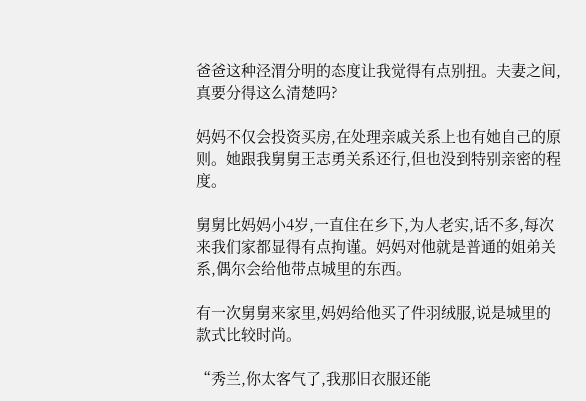爸爸这种泾渭分明的态度让我觉得有点别扭。夫妻之间,真要分得这么清楚吗?

妈妈不仅会投资买房,在处理亲戚关系上也有她自己的原则。她跟我舅舅王志勇关系还行,但也没到特别亲密的程度。

舅舅比妈妈小4岁,一直住在乡下,为人老实,话不多,每次来我们家都显得有点拘谨。妈妈对他就是普通的姐弟关系,偶尔会给他带点城里的东西。

有一次舅舅来家里,妈妈给他买了件羽绒服,说是城里的款式比较时尚。

“秀兰,你太客气了,我那旧衣服还能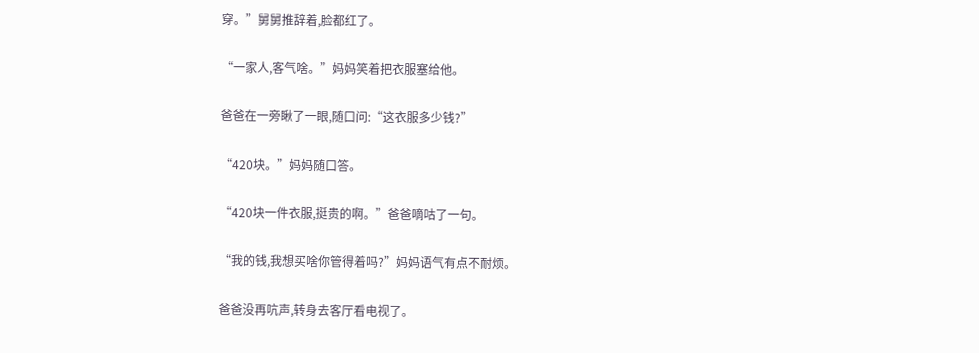穿。”舅舅推辞着,脸都红了。

“一家人,客气啥。”妈妈笑着把衣服塞给他。

爸爸在一旁瞅了一眼,随口问:“这衣服多少钱?”

“420块。”妈妈随口答。

“420块一件衣服,挺贵的啊。”爸爸嘀咕了一句。

“我的钱,我想买啥你管得着吗?”妈妈语气有点不耐烦。

爸爸没再吭声,转身去客厅看电视了。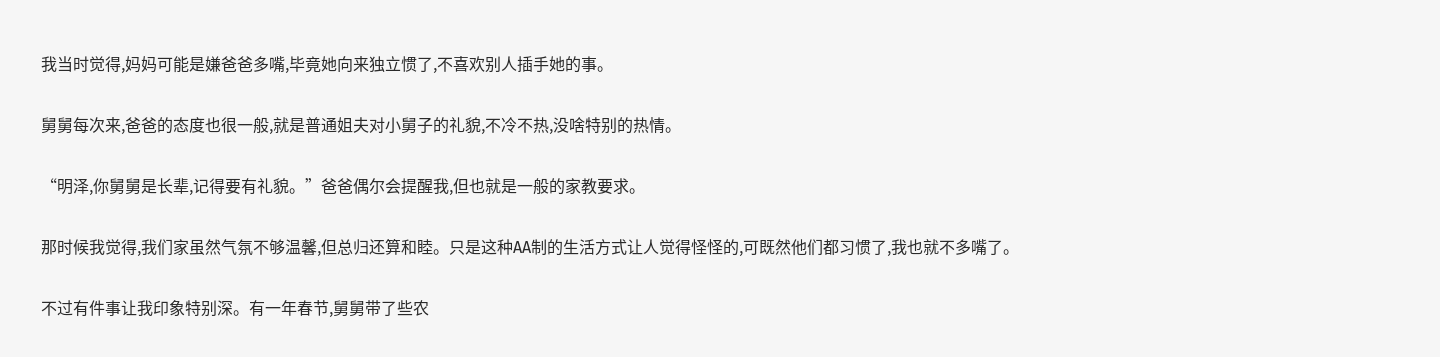我当时觉得,妈妈可能是嫌爸爸多嘴,毕竟她向来独立惯了,不喜欢别人插手她的事。

舅舅每次来,爸爸的态度也很一般,就是普通姐夫对小舅子的礼貌,不冷不热,没啥特别的热情。

“明泽,你舅舅是长辈,记得要有礼貌。”爸爸偶尔会提醒我,但也就是一般的家教要求。

那时候我觉得,我们家虽然气氛不够温馨,但总归还算和睦。只是这种AA制的生活方式让人觉得怪怪的,可既然他们都习惯了,我也就不多嘴了。

不过有件事让我印象特别深。有一年春节,舅舅带了些农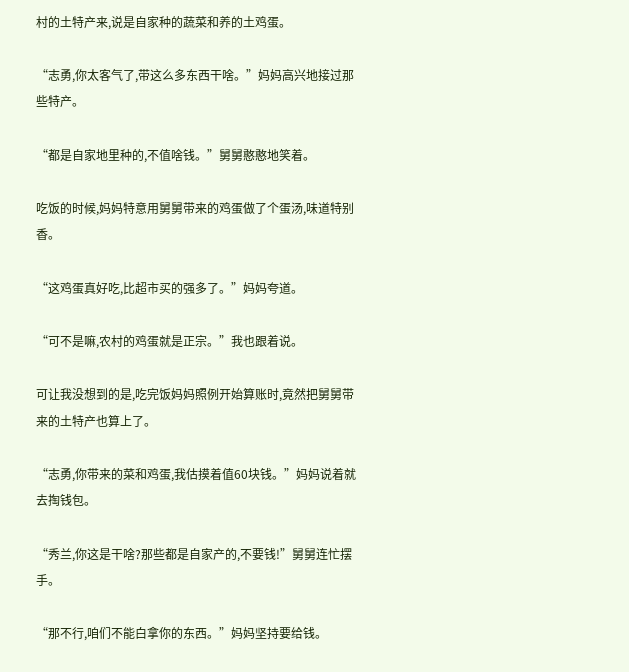村的土特产来,说是自家种的蔬菜和养的土鸡蛋。

“志勇,你太客气了,带这么多东西干啥。”妈妈高兴地接过那些特产。

“都是自家地里种的,不值啥钱。”舅舅憨憨地笑着。

吃饭的时候,妈妈特意用舅舅带来的鸡蛋做了个蛋汤,味道特别香。

“这鸡蛋真好吃,比超市买的强多了。”妈妈夸道。

“可不是嘛,农村的鸡蛋就是正宗。”我也跟着说。

可让我没想到的是,吃完饭妈妈照例开始算账时,竟然把舅舅带来的土特产也算上了。

“志勇,你带来的菜和鸡蛋,我估摸着值60块钱。”妈妈说着就去掏钱包。

“秀兰,你这是干啥?那些都是自家产的,不要钱!”舅舅连忙摆手。

“那不行,咱们不能白拿你的东西。”妈妈坚持要给钱。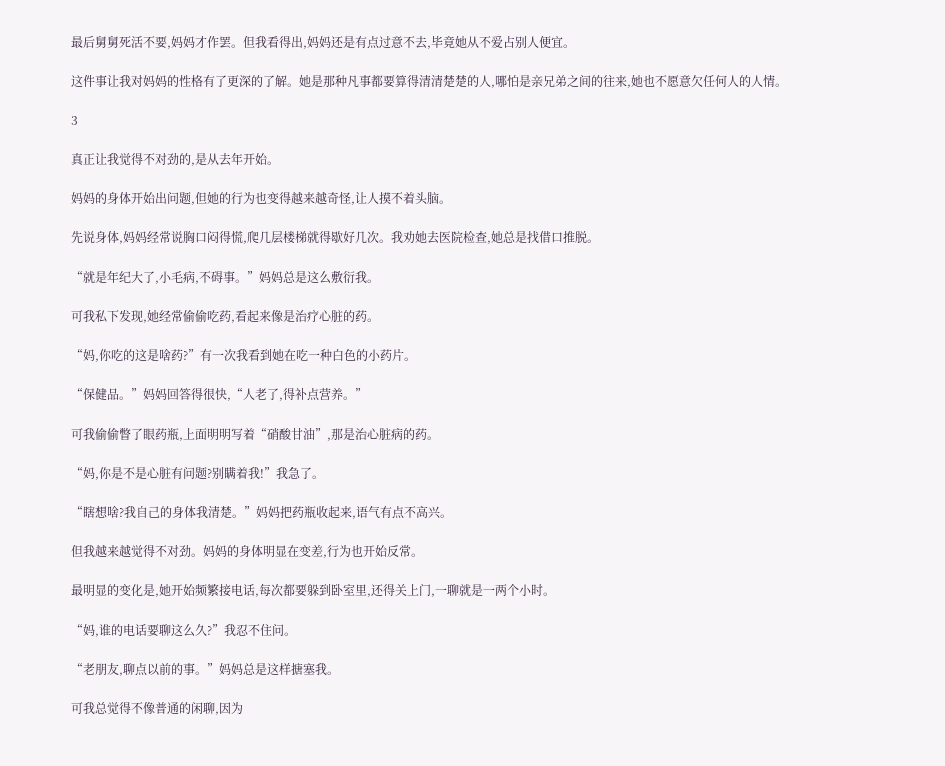最后舅舅死活不要,妈妈才作罢。但我看得出,妈妈还是有点过意不去,毕竟她从不爱占别人便宜。

这件事让我对妈妈的性格有了更深的了解。她是那种凡事都要算得清清楚楚的人,哪怕是亲兄弟之间的往来,她也不愿意欠任何人的人情。

3

真正让我觉得不对劲的,是从去年开始。

妈妈的身体开始出问题,但她的行为也变得越来越奇怪,让人摸不着头脑。

先说身体,妈妈经常说胸口闷得慌,爬几层楼梯就得歇好几次。我劝她去医院检查,她总是找借口推脱。

“就是年纪大了,小毛病,不碍事。”妈妈总是这么敷衍我。

可我私下发现,她经常偷偷吃药,看起来像是治疗心脏的药。

“妈,你吃的这是啥药?”有一次我看到她在吃一种白色的小药片。

“保健品。”妈妈回答得很快,“人老了,得补点营养。”

可我偷偷瞥了眼药瓶,上面明明写着“硝酸甘油”,那是治心脏病的药。

“妈,你是不是心脏有问题?别瞒着我!”我急了。

“瞎想啥?我自己的身体我清楚。”妈妈把药瓶收起来,语气有点不高兴。

但我越来越觉得不对劲。妈妈的身体明显在变差,行为也开始反常。

最明显的变化是,她开始频繁接电话,每次都要躲到卧室里,还得关上门,一聊就是一两个小时。

“妈,谁的电话要聊这么久?”我忍不住问。

“老朋友,聊点以前的事。”妈妈总是这样搪塞我。

可我总觉得不像普通的闲聊,因为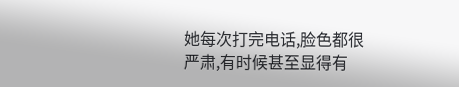她每次打完电话,脸色都很严肃,有时候甚至显得有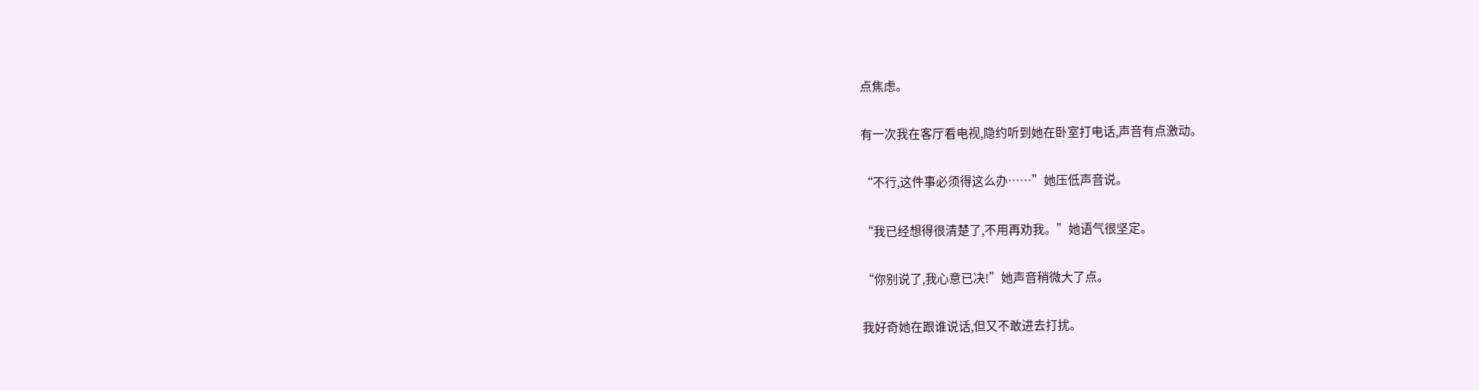点焦虑。

有一次我在客厅看电视,隐约听到她在卧室打电话,声音有点激动。

“不行,这件事必须得这么办……”她压低声音说。

“我已经想得很清楚了,不用再劝我。”她语气很坚定。

“你别说了,我心意已决!”她声音稍微大了点。

我好奇她在跟谁说话,但又不敢进去打扰。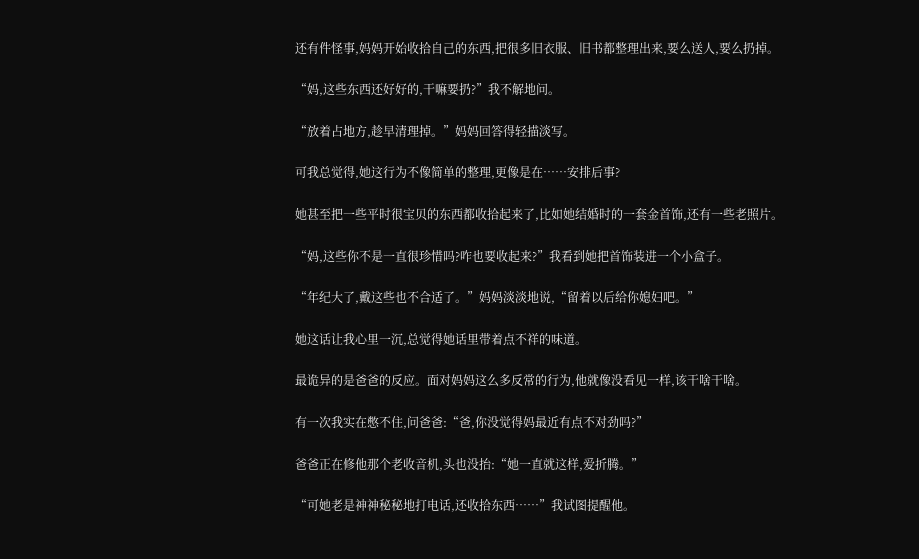还有件怪事,妈妈开始收拾自己的东西,把很多旧衣服、旧书都整理出来,要么送人,要么扔掉。

“妈,这些东西还好好的,干嘛要扔?”我不解地问。

“放着占地方,趁早清理掉。”妈妈回答得轻描淡写。

可我总觉得,她这行为不像简单的整理,更像是在……安排后事?

她甚至把一些平时很宝贝的东西都收拾起来了,比如她结婚时的一套金首饰,还有一些老照片。

“妈,这些你不是一直很珍惜吗?咋也要收起来?”我看到她把首饰装进一个小盒子。

“年纪大了,戴这些也不合适了。”妈妈淡淡地说,“留着以后给你媳妇吧。”

她这话让我心里一沉,总觉得她话里带着点不祥的味道。

最诡异的是爸爸的反应。面对妈妈这么多反常的行为,他就像没看见一样,该干啥干啥。

有一次我实在憋不住,问爸爸:“爸,你没觉得妈最近有点不对劲吗?”

爸爸正在修他那个老收音机,头也没抬:“她一直就这样,爱折腾。”

“可她老是神神秘秘地打电话,还收拾东西……”我试图提醒他。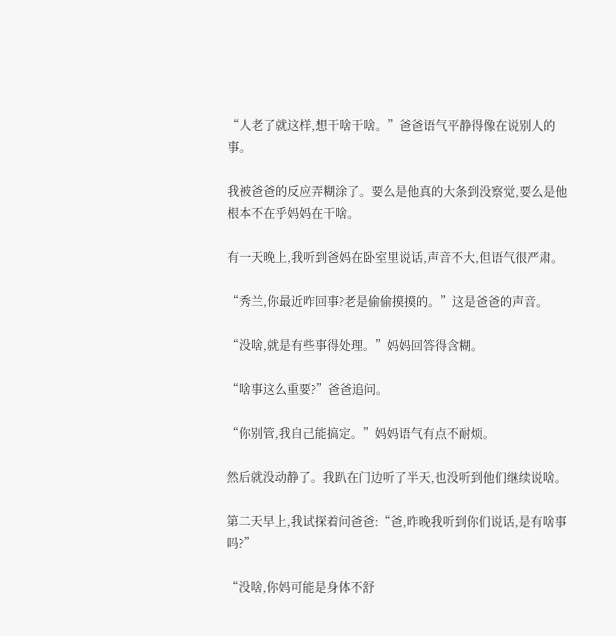“人老了就这样,想干啥干啥。”爸爸语气平静得像在说别人的事。

我被爸爸的反应弄糊涂了。要么是他真的大条到没察觉,要么是他根本不在乎妈妈在干啥。

有一天晚上,我听到爸妈在卧室里说话,声音不大,但语气很严肃。

“秀兰,你最近咋回事?老是偷偷摸摸的。”这是爸爸的声音。

“没啥,就是有些事得处理。”妈妈回答得含糊。

“啥事这么重要?”爸爸追问。

“你别管,我自己能搞定。”妈妈语气有点不耐烦。

然后就没动静了。我趴在门边听了半天,也没听到他们继续说啥。

第二天早上,我试探着问爸爸:“爸,昨晚我听到你们说话,是有啥事吗?”

“没啥,你妈可能是身体不舒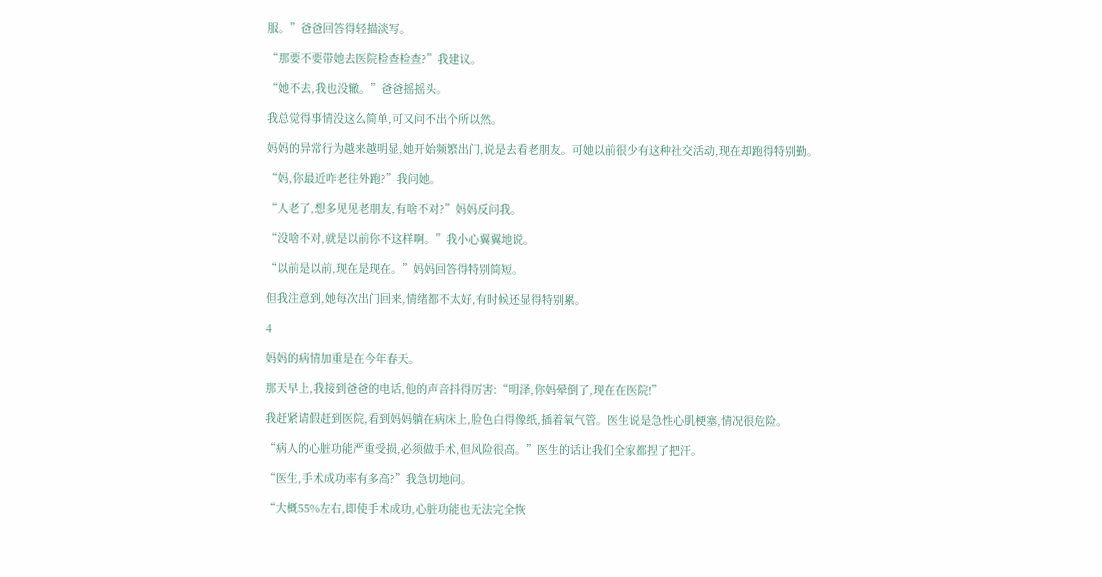服。”爸爸回答得轻描淡写。

“那要不要带她去医院检查检查?”我建议。

“她不去,我也没辙。”爸爸摇摇头。

我总觉得事情没这么简单,可又问不出个所以然。

妈妈的异常行为越来越明显,她开始频繁出门,说是去看老朋友。可她以前很少有这种社交活动,现在却跑得特别勤。

“妈,你最近咋老往外跑?”我问她。

“人老了,想多见见老朋友,有啥不对?”妈妈反问我。

“没啥不对,就是以前你不这样啊。”我小心翼翼地说。

“以前是以前,现在是现在。”妈妈回答得特别简短。

但我注意到,她每次出门回来,情绪都不太好,有时候还显得特别累。

4

妈妈的病情加重是在今年春天。

那天早上,我接到爸爸的电话,他的声音抖得厉害:“明泽,你妈晕倒了,现在在医院!”

我赶紧请假赶到医院,看到妈妈躺在病床上,脸色白得像纸,插着氧气管。医生说是急性心肌梗塞,情况很危险。

“病人的心脏功能严重受损,必须做手术,但风险很高。”医生的话让我们全家都捏了把汗。

“医生,手术成功率有多高?”我急切地问。

“大概55%左右,即使手术成功,心脏功能也无法完全恢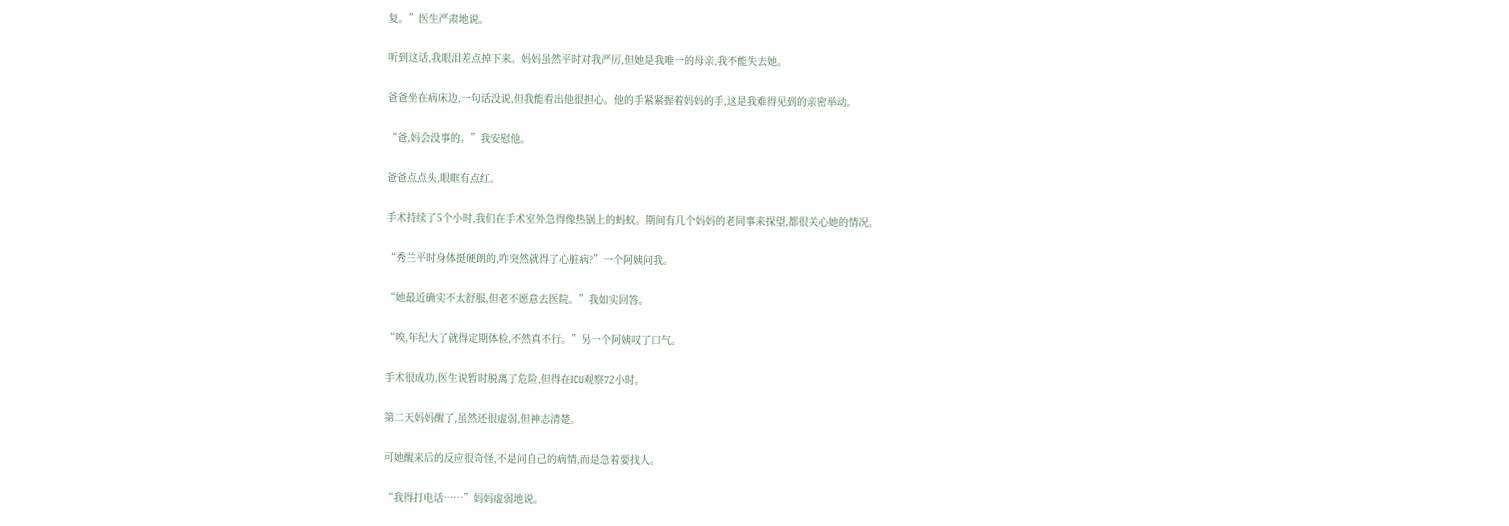复。”医生严肃地说。

听到这话,我眼泪差点掉下来。妈妈虽然平时对我严厉,但她是我唯一的母亲,我不能失去她。

爸爸坐在病床边,一句话没说,但我能看出他很担心。他的手紧紧握着妈妈的手,这是我难得见到的亲密举动。

“爸,妈会没事的。”我安慰他。

爸爸点点头,眼眶有点红。

手术持续了5个小时,我们在手术室外急得像热锅上的蚂蚁。期间有几个妈妈的老同事来探望,都很关心她的情况。

“秀兰平时身体挺硬朗的,咋突然就得了心脏病?”一个阿姨问我。

“她最近确实不太舒服,但老不愿意去医院。”我如实回答。

“唉,年纪大了就得定期体检,不然真不行。”另一个阿姨叹了口气。

手术很成功,医生说暂时脱离了危险,但得在ICU观察72小时。

第二天妈妈醒了,虽然还很虚弱,但神志清楚。

可她醒来后的反应很奇怪,不是问自己的病情,而是急着要找人。

“我得打电话……”妈妈虚弱地说。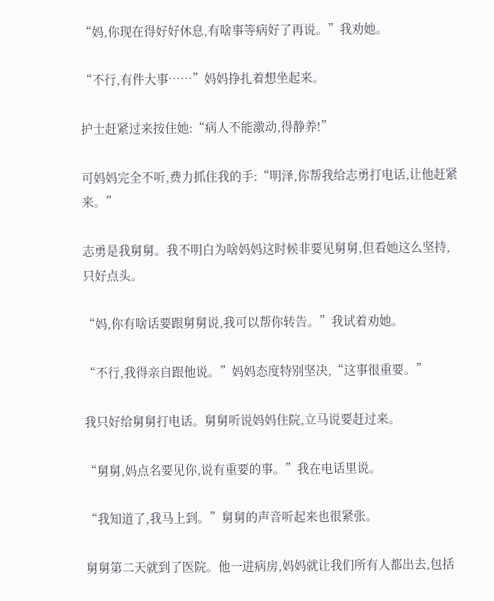“妈,你现在得好好休息,有啥事等病好了再说。”我劝她。

“不行,有件大事……”妈妈挣扎着想坐起来。

护士赶紧过来按住她:“病人不能激动,得静养!”

可妈妈完全不听,费力抓住我的手:“明泽,你帮我给志勇打电话,让他赶紧来。”

志勇是我舅舅。我不明白为啥妈妈这时候非要见舅舅,但看她这么坚持,只好点头。

“妈,你有啥话要跟舅舅说,我可以帮你转告。”我试着劝她。

“不行,我得亲自跟他说。”妈妈态度特别坚决,“这事很重要。”

我只好给舅舅打电话。舅舅听说妈妈住院,立马说要赶过来。

“舅舅,妈点名要见你,说有重要的事。”我在电话里说。

“我知道了,我马上到。”舅舅的声音听起来也很紧张。

舅舅第二天就到了医院。他一进病房,妈妈就让我们所有人都出去,包括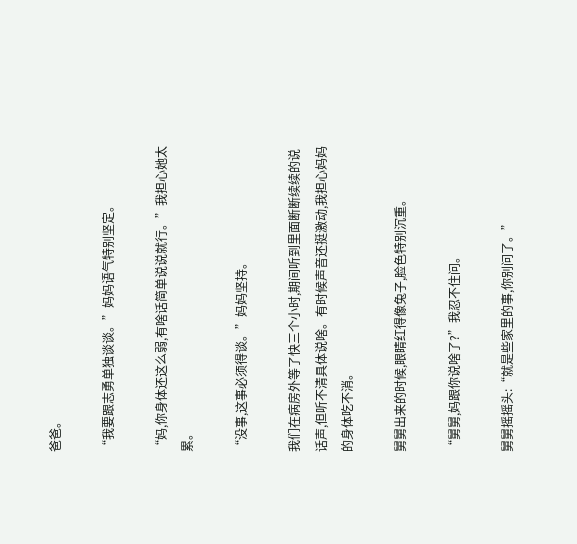爸爸。

“我要跟志勇单独谈谈。”妈妈语气特别坚定。

“妈,你身体还这么弱,有啥话简单说说就行。”我担心她太累。

“没事,这事必须得谈。”妈妈坚持。

我们在病房外等了快三个小时,期间听到里面断断续续的说话声,但听不清具体说啥。有时候声音还挺激动,我担心妈妈的身体吃不消。

舅舅出来的时候,眼睛红得像兔子,脸色特别沉重。

“舅舅,妈跟你说啥了?”我忍不住问。

舅舅摇摇头:“就是些家里的事,你别问了。”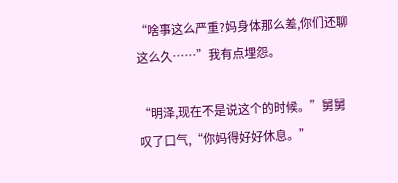“啥事这么严重?妈身体那么差,你们还聊这么久……”我有点埋怨。

“明泽,现在不是说这个的时候。”舅舅叹了口气,“你妈得好好休息。”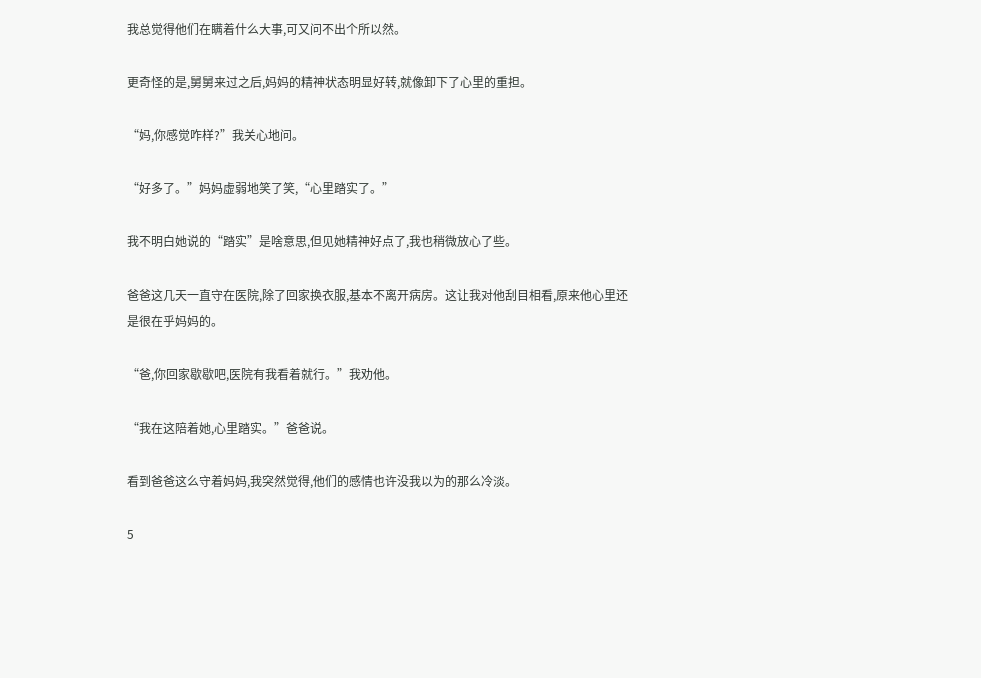我总觉得他们在瞒着什么大事,可又问不出个所以然。

更奇怪的是,舅舅来过之后,妈妈的精神状态明显好转,就像卸下了心里的重担。

“妈,你感觉咋样?”我关心地问。

“好多了。”妈妈虚弱地笑了笑,“心里踏实了。”

我不明白她说的“踏实”是啥意思,但见她精神好点了,我也稍微放心了些。

爸爸这几天一直守在医院,除了回家换衣服,基本不离开病房。这让我对他刮目相看,原来他心里还是很在乎妈妈的。

“爸,你回家歇歇吧,医院有我看着就行。”我劝他。

“我在这陪着她,心里踏实。”爸爸说。

看到爸爸这么守着妈妈,我突然觉得,他们的感情也许没我以为的那么冷淡。

5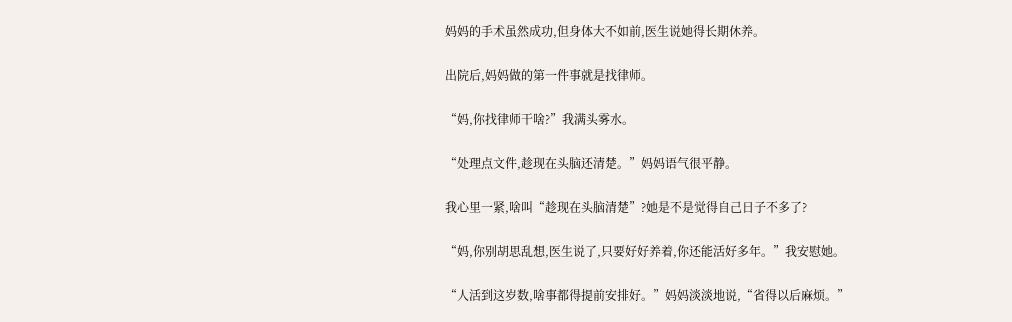妈妈的手术虽然成功,但身体大不如前,医生说她得长期休养。

出院后,妈妈做的第一件事就是找律师。

“妈,你找律师干啥?”我满头雾水。

“处理点文件,趁现在头脑还清楚。”妈妈语气很平静。

我心里一紧,啥叫“趁现在头脑清楚”?她是不是觉得自己日子不多了?

“妈,你别胡思乱想,医生说了,只要好好养着,你还能活好多年。”我安慰她。

“人活到这岁数,啥事都得提前安排好。”妈妈淡淡地说,“省得以后麻烦。”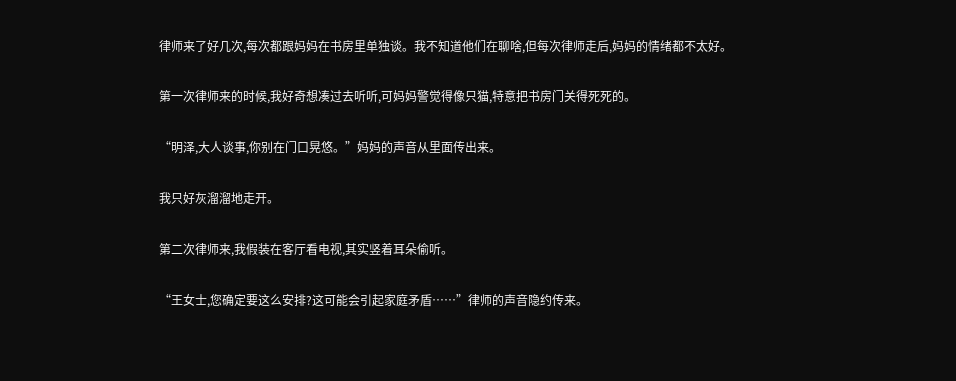律师来了好几次,每次都跟妈妈在书房里单独谈。我不知道他们在聊啥,但每次律师走后,妈妈的情绪都不太好。

第一次律师来的时候,我好奇想凑过去听听,可妈妈警觉得像只猫,特意把书房门关得死死的。

“明泽,大人谈事,你别在门口晃悠。”妈妈的声音从里面传出来。

我只好灰溜溜地走开。

第二次律师来,我假装在客厅看电视,其实竖着耳朵偷听。

“王女士,您确定要这么安排?这可能会引起家庭矛盾……”律师的声音隐约传来。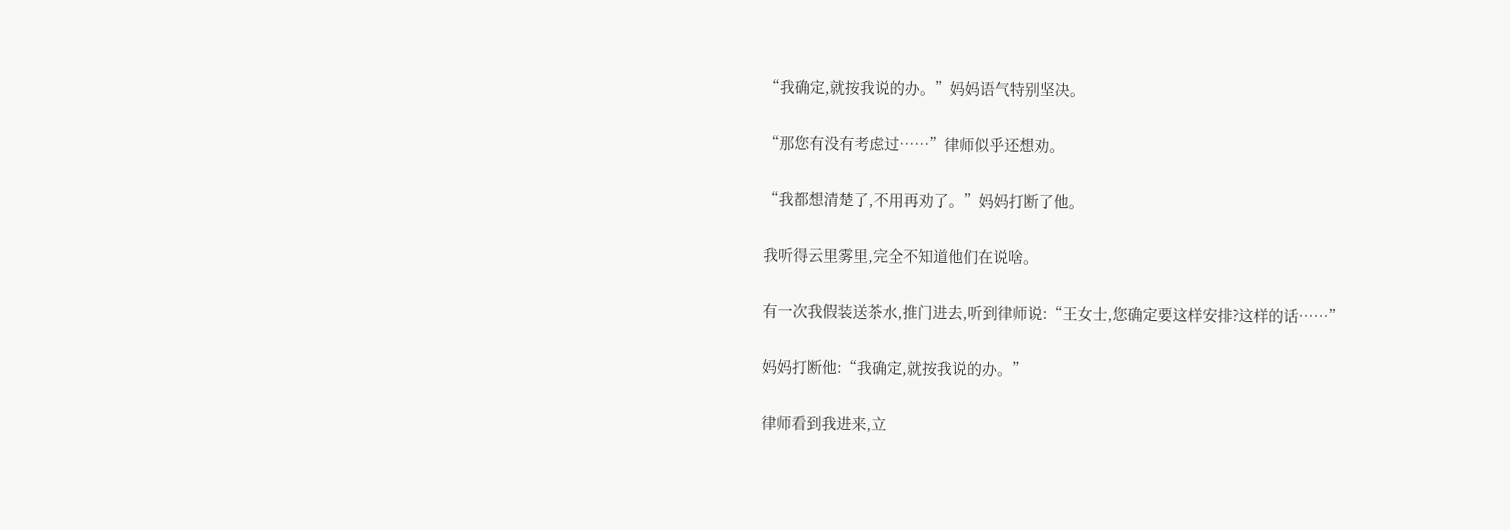“我确定,就按我说的办。”妈妈语气特别坚决。

“那您有没有考虑过……”律师似乎还想劝。

“我都想清楚了,不用再劝了。”妈妈打断了他。

我听得云里雾里,完全不知道他们在说啥。

有一次我假装送茶水,推门进去,听到律师说:“王女士,您确定要这样安排?这样的话……”

妈妈打断他:“我确定,就按我说的办。”

律师看到我进来,立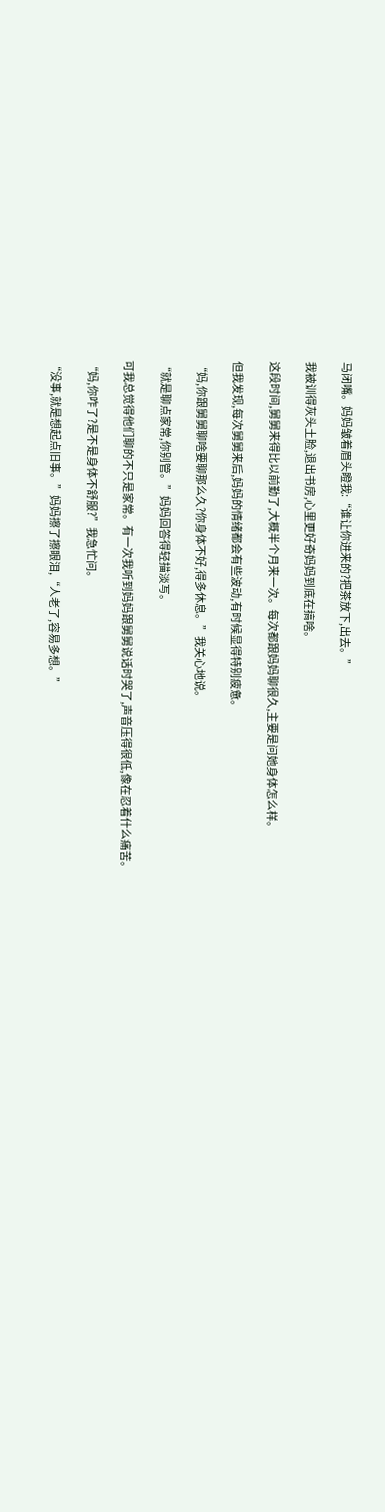马闭嘴。妈妈皱着眉头瞪我:“谁让你进来的?把茶放下,出去。”

我被训得灰头土脸,退出书房,心里更好奇妈妈到底在搞啥。

这段时间,舅舅来得比以前勤了,大概半个月来一次。每次都跟妈妈聊很久,主要是问她身体怎么样。

但我发现,每次舅舅来后,妈妈的情绪都会有些波动,有时候显得特别疲惫。

“妈,你跟舅舅聊啥要聊那么久?你身体不好,得多休息。”我关心地说。

“就是聊点家常,你别管。”妈妈回答得轻描淡写。

可我总觉得他们聊的不只是家常。有一次我听到妈妈跟舅舅说话时哭了,声音压得很低,像在忍着什么痛苦。

“妈,你咋了?是不是身体不舒服?”我急忙问。

“没事,就是想起点旧事。”妈妈擦了擦眼泪,“人老了,容易多想。”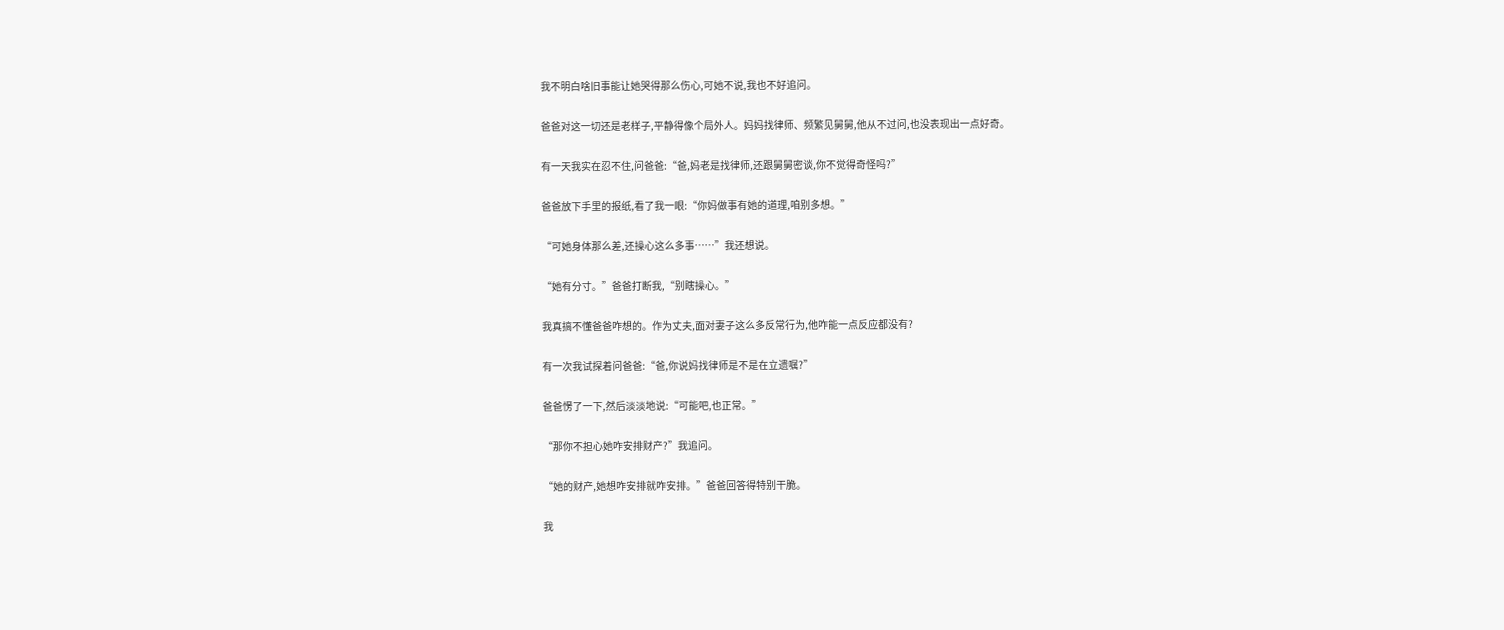我不明白啥旧事能让她哭得那么伤心,可她不说,我也不好追问。

爸爸对这一切还是老样子,平静得像个局外人。妈妈找律师、频繁见舅舅,他从不过问,也没表现出一点好奇。

有一天我实在忍不住,问爸爸:“爸,妈老是找律师,还跟舅舅密谈,你不觉得奇怪吗?”

爸爸放下手里的报纸,看了我一眼:“你妈做事有她的道理,咱别多想。”

“可她身体那么差,还操心这么多事……”我还想说。

“她有分寸。”爸爸打断我,“别瞎操心。”

我真搞不懂爸爸咋想的。作为丈夫,面对妻子这么多反常行为,他咋能一点反应都没有?

有一次我试探着问爸爸:“爸,你说妈找律师是不是在立遗嘱?”

爸爸愣了一下,然后淡淡地说:“可能吧,也正常。”

“那你不担心她咋安排财产?”我追问。

“她的财产,她想咋安排就咋安排。”爸爸回答得特别干脆。

我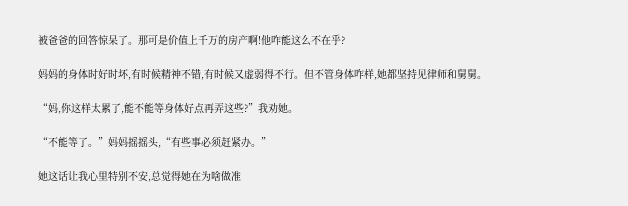被爸爸的回答惊呆了。那可是价值上千万的房产啊!他咋能这么不在乎?

妈妈的身体时好时坏,有时候精神不错,有时候又虚弱得不行。但不管身体咋样,她都坚持见律师和舅舅。

“妈,你这样太累了,能不能等身体好点再弄这些?”我劝她。

“不能等了。”妈妈摇摇头,“有些事必须赶紧办。”

她这话让我心里特别不安,总觉得她在为啥做准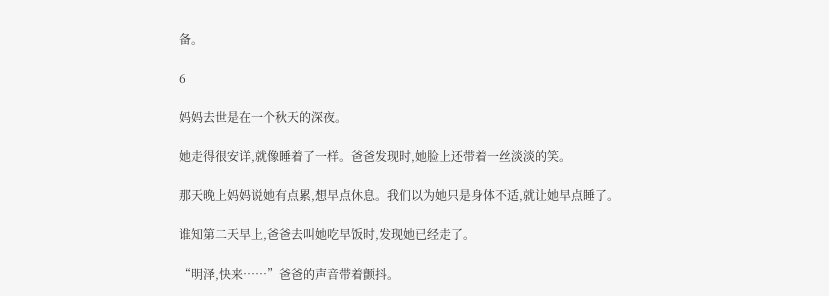备。

6

妈妈去世是在一个秋天的深夜。

她走得很安详,就像睡着了一样。爸爸发现时,她脸上还带着一丝淡淡的笑。

那天晚上妈妈说她有点累,想早点休息。我们以为她只是身体不适,就让她早点睡了。

谁知第二天早上,爸爸去叫她吃早饭时,发现她已经走了。

“明泽,快来……”爸爸的声音带着颤抖。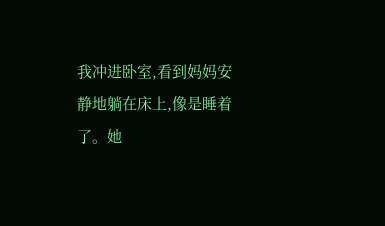我冲进卧室,看到妈妈安静地躺在床上,像是睡着了。她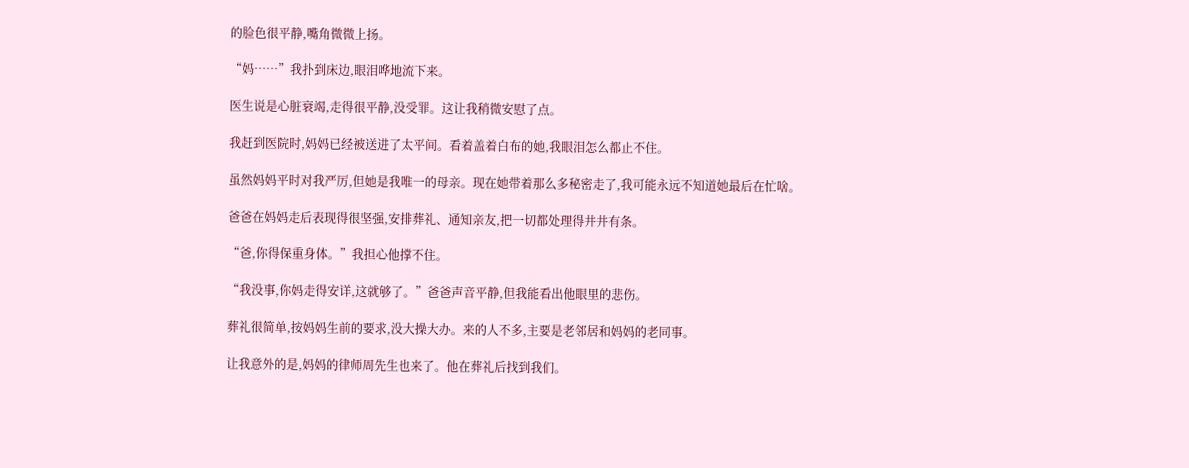的脸色很平静,嘴角微微上扬。

“妈……”我扑到床边,眼泪哗地流下来。

医生说是心脏衰竭,走得很平静,没受罪。这让我稍微安慰了点。

我赶到医院时,妈妈已经被送进了太平间。看着盖着白布的她,我眼泪怎么都止不住。

虽然妈妈平时对我严厉,但她是我唯一的母亲。现在她带着那么多秘密走了,我可能永远不知道她最后在忙啥。

爸爸在妈妈走后表现得很坚强,安排葬礼、通知亲友,把一切都处理得井井有条。

“爸,你得保重身体。”我担心他撑不住。

“我没事,你妈走得安详,这就够了。”爸爸声音平静,但我能看出他眼里的悲伤。

葬礼很简单,按妈妈生前的要求,没大操大办。来的人不多,主要是老邻居和妈妈的老同事。

让我意外的是,妈妈的律师周先生也来了。他在葬礼后找到我们。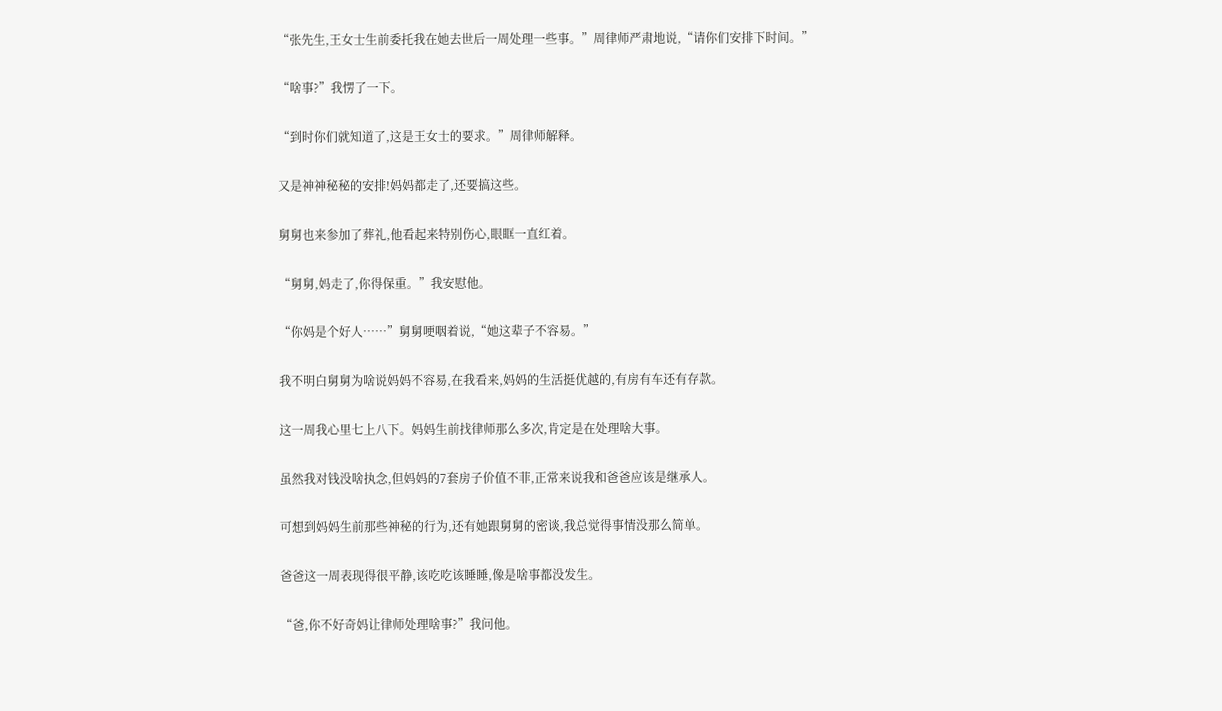“张先生,王女士生前委托我在她去世后一周处理一些事。”周律师严肃地说,“请你们安排下时间。”

“啥事?”我愣了一下。

“到时你们就知道了,这是王女士的要求。”周律师解释。

又是神神秘秘的安排!妈妈都走了,还要搞这些。

舅舅也来参加了葬礼,他看起来特别伤心,眼眶一直红着。

“舅舅,妈走了,你得保重。”我安慰他。

“你妈是个好人……”舅舅哽咽着说,“她这辈子不容易。”

我不明白舅舅为啥说妈妈不容易,在我看来,妈妈的生活挺优越的,有房有车还有存款。

这一周我心里七上八下。妈妈生前找律师那么多次,肯定是在处理啥大事。

虽然我对钱没啥执念,但妈妈的7套房子价值不菲,正常来说我和爸爸应该是继承人。

可想到妈妈生前那些神秘的行为,还有她跟舅舅的密谈,我总觉得事情没那么简单。

爸爸这一周表现得很平静,该吃吃该睡睡,像是啥事都没发生。

“爸,你不好奇妈让律师处理啥事?”我问他。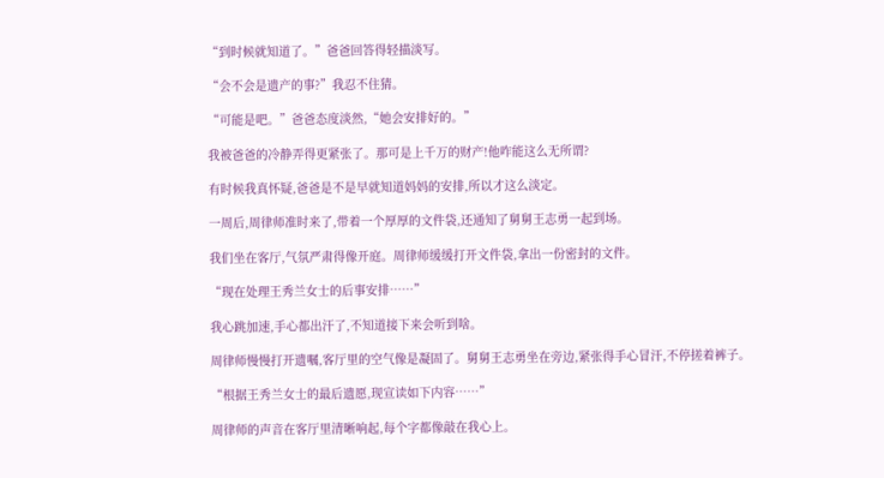“到时候就知道了。”爸爸回答得轻描淡写。

“会不会是遗产的事?”我忍不住猜。

“可能是吧。”爸爸态度淡然,“她会安排好的。”

我被爸爸的冷静弄得更紧张了。那可是上千万的财产!他咋能这么无所谓?

有时候我真怀疑,爸爸是不是早就知道妈妈的安排,所以才这么淡定。

一周后,周律师准时来了,带着一个厚厚的文件袋,还通知了舅舅王志勇一起到场。

我们坐在客厅,气氛严肃得像开庭。周律师缓缓打开文件袋,拿出一份密封的文件。

“现在处理王秀兰女士的后事安排……”

我心跳加速,手心都出汗了,不知道接下来会听到啥。

周律师慢慢打开遗嘱,客厅里的空气像是凝固了。舅舅王志勇坐在旁边,紧张得手心冒汗,不停搓着裤子。

“根据王秀兰女士的最后遗愿,现宣读如下内容……”

周律师的声音在客厅里清晰响起,每个字都像敲在我心上。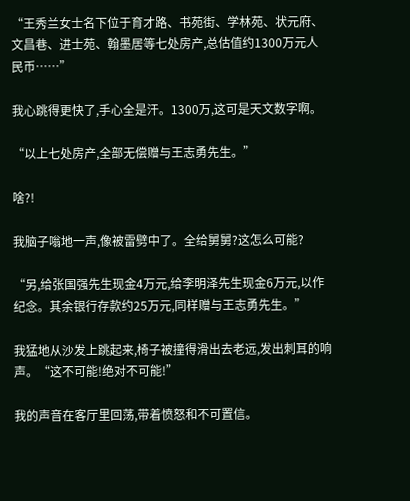“王秀兰女士名下位于育才路、书苑街、学林苑、状元府、文昌巷、进士苑、翰墨居等七处房产,总估值约1300万元人民币……”

我心跳得更快了,手心全是汗。1300万,这可是天文数字啊。

“以上七处房产,全部无偿赠与王志勇先生。”

啥?!

我脑子嗡地一声,像被雷劈中了。全给舅舅?这怎么可能?

“另,给张国强先生现金4万元,给李明泽先生现金6万元,以作纪念。其余银行存款约25万元,同样赠与王志勇先生。”

我猛地从沙发上跳起来,椅子被撞得滑出去老远,发出刺耳的响声。“这不可能!绝对不可能!”

我的声音在客厅里回荡,带着愤怒和不可置信。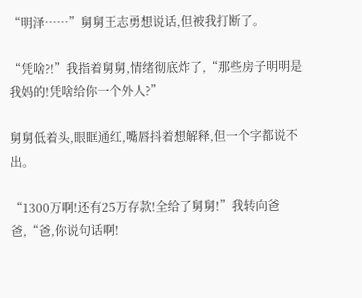“明泽……”舅舅王志勇想说话,但被我打断了。

“凭啥?!”我指着舅舅,情绪彻底炸了,“那些房子明明是我妈的!凭啥给你一个外人?”

舅舅低着头,眼眶通红,嘴唇抖着想解释,但一个字都说不出。

“1300万啊!还有25万存款!全给了舅舅!”我转向爸爸,“爸,你说句话啊!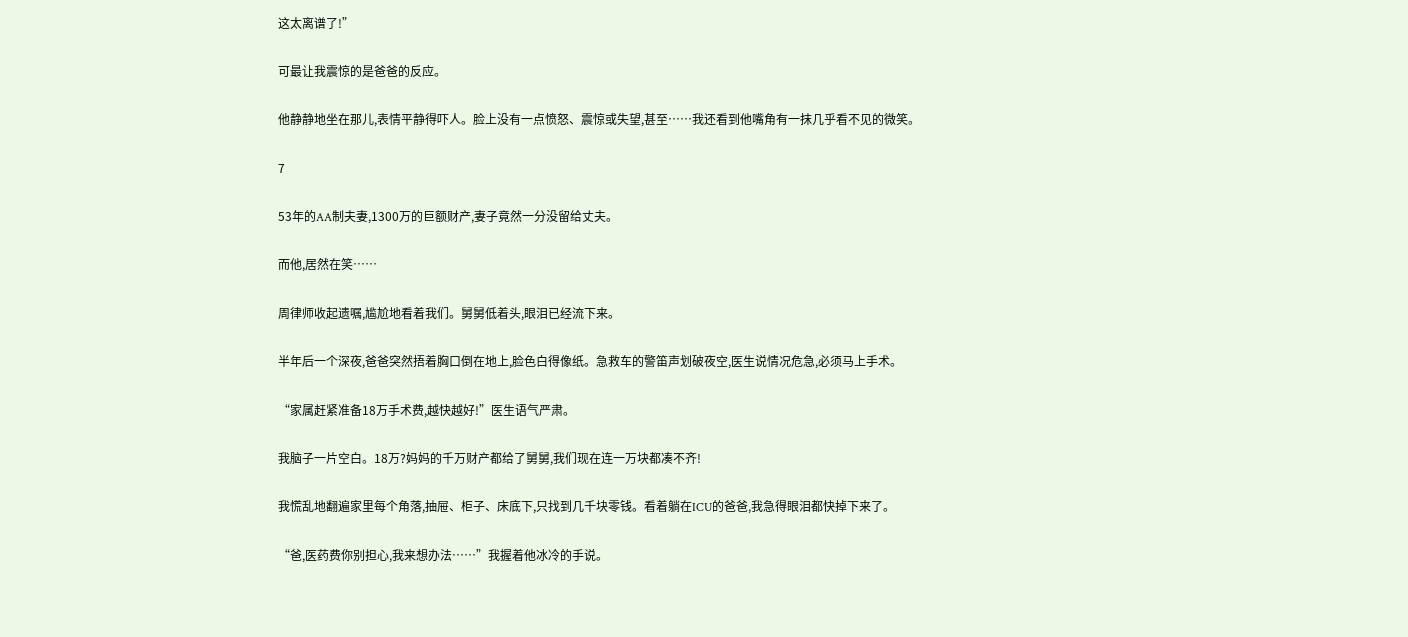这太离谱了!”

可最让我震惊的是爸爸的反应。

他静静地坐在那儿,表情平静得吓人。脸上没有一点愤怒、震惊或失望,甚至……我还看到他嘴角有一抹几乎看不见的微笑。

7

53年的AA制夫妻,1300万的巨额财产,妻子竟然一分没留给丈夫。

而他,居然在笑……

周律师收起遗嘱,尴尬地看着我们。舅舅低着头,眼泪已经流下来。

半年后一个深夜,爸爸突然捂着胸口倒在地上,脸色白得像纸。急救车的警笛声划破夜空,医生说情况危急,必须马上手术。

“家属赶紧准备18万手术费,越快越好!”医生语气严肃。

我脑子一片空白。18万?妈妈的千万财产都给了舅舅,我们现在连一万块都凑不齐!

我慌乱地翻遍家里每个角落,抽屉、柜子、床底下,只找到几千块零钱。看着躺在ICU的爸爸,我急得眼泪都快掉下来了。

“爸,医药费你别担心,我来想办法……”我握着他冰冷的手说。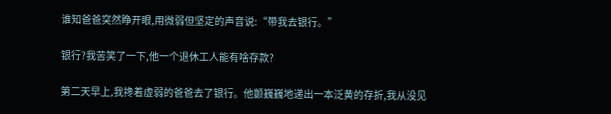谁知爸爸突然睁开眼,用微弱但坚定的声音说:“带我去银行。”

银行?我苦笑了一下,他一个退休工人能有啥存款?

第二天早上,我搀着虚弱的爸爸去了银行。他颤巍巍地递出一本泛黄的存折,我从没见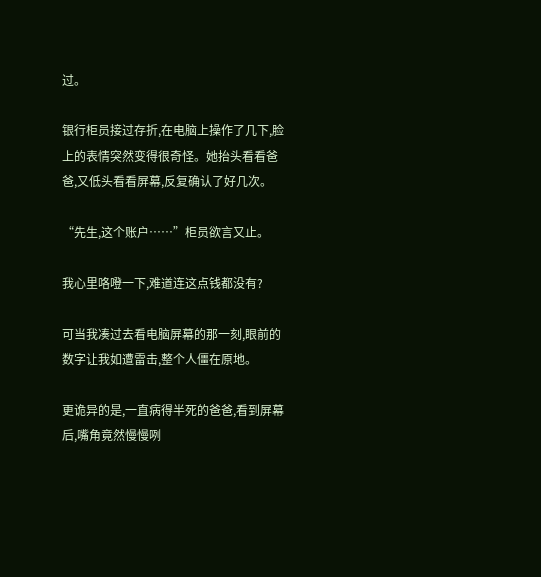过。

银行柜员接过存折,在电脑上操作了几下,脸上的表情突然变得很奇怪。她抬头看看爸爸,又低头看看屏幕,反复确认了好几次。

“先生,这个账户……”柜员欲言又止。

我心里咯噔一下,难道连这点钱都没有?

可当我凑过去看电脑屏幕的那一刻,眼前的数字让我如遭雷击,整个人僵在原地。

更诡异的是,一直病得半死的爸爸,看到屏幕后,嘴角竟然慢慢咧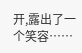开,露出了一个笑容……